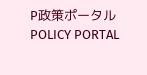P政策ポータルPOLICY PORTAL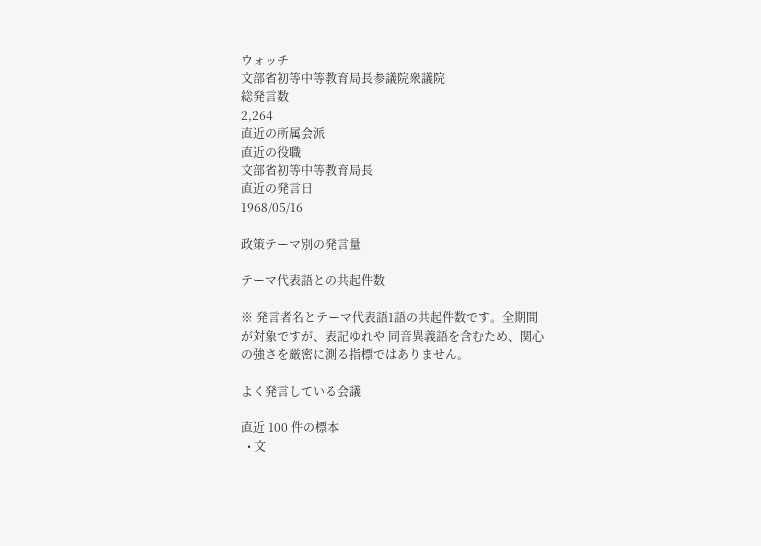ウォッチ
文部省初等中等教育局長参議院衆議院
総発言数
2,264
直近の所属会派
直近の役職
文部省初等中等教育局長
直近の発言日
1968/05/16

政策テーマ別の発言量

テーマ代表語との共起件数

※ 発言者名とテーマ代表語1語の共起件数です。全期間が対象ですが、表記ゆれや 同音異義語を含むため、関心の強さを厳密に測る指標ではありません。

よく発言している会議

直近 100 件の標本
  • 文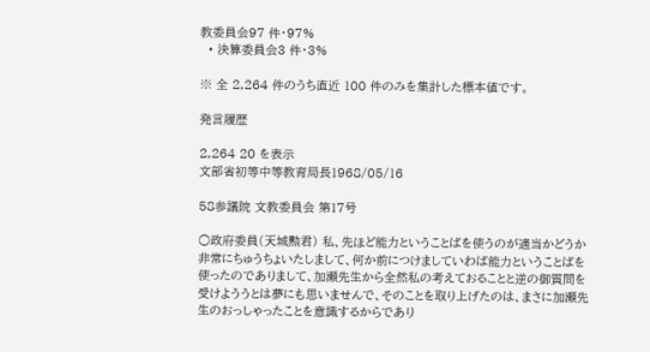教委員会97 件・97%
  • 決算委員会3 件・3%

※ 全 2,264 件のうち直近 100 件のみを集計した標本値です。

発言履歴

2,264 20 を表示
文部省初等中等教育局長1968/05/16

58参議院 文教委員会 第17号

○政府委員(天城勲君) 私、先ほど能力ということばを使うのが適当かどうか非常にちゅうちょいたしまして、何か前につけましていわば能力ということばを使ったのでありまして、加瀬先生から全然私の考えておることと逆の御質問を受けよううとは夢にも思いませんで、そのことを取り上げたのは、まさに加瀬先生のおっしゃったことを意識するからであり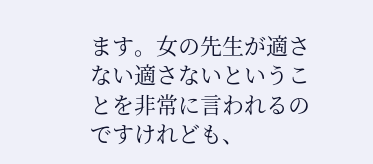ます。女の先生が適さない適さないということを非常に言われるのですけれども、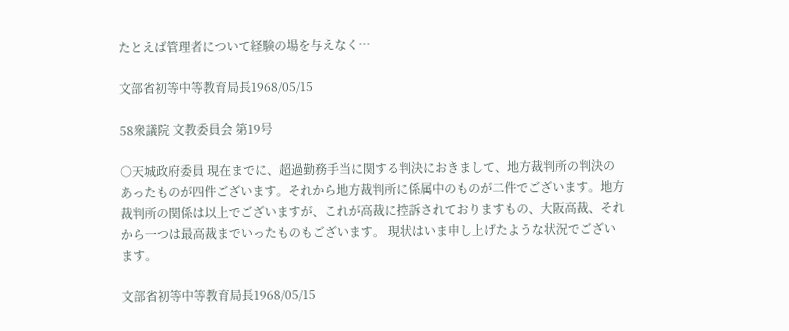たとえば管理者について経験の場を与えなく…

文部省初等中等教育局長1968/05/15

58衆議院 文教委員会 第19号

○天城政府委員 現在までに、超過勤務手当に関する判決におきまして、地方裁判所の判決のあったものが四件ございます。それから地方裁判所に係属中のものが二件でございます。地方裁判所の関係は以上でございますが、これが高裁に控訴されておりますもの、大阪高裁、それから一つは最高裁までいったものもございます。 現状はいま申し上げたような状況でございます。

文部省初等中等教育局長1968/05/15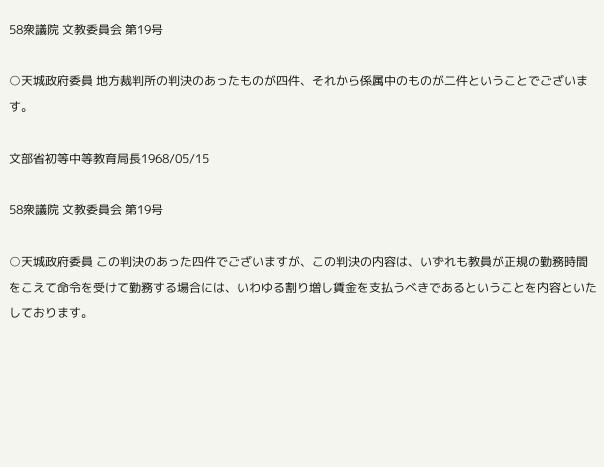58衆議院 文教委員会 第19号

○天城政府委員 地方裁判所の判決のあったものが四件、それから係属中のものが二件ということでございます。

文部省初等中等教育局長1968/05/15

58衆議院 文教委員会 第19号

○天城政府委員 この判決のあった四件でございますが、この判決の内容は、いずれも教員が正規の勤務時間をこえて命令を受けて勤務する場合には、いわゆる割り増し賃金を支払うべきであるということを内容といたしております。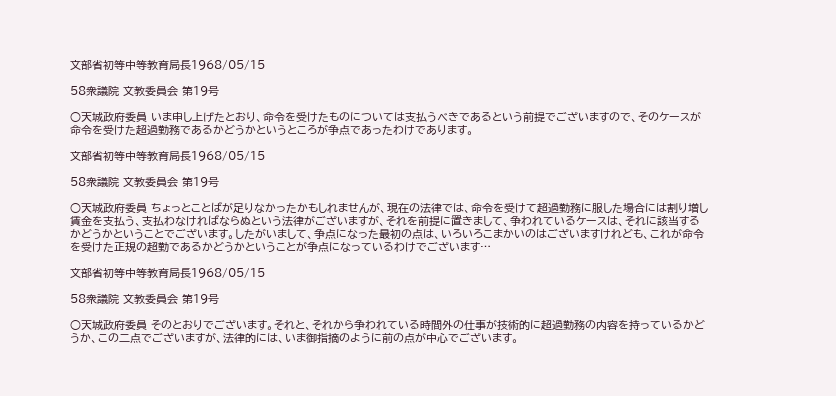文部省初等中等教育局長1968/05/15

58衆議院 文教委員会 第19号

○天城政府委員 いま申し上げたとおり、命令を受けたものについては支払うべきであるという前提でございますので、そのケースが命令を受けた超過勤務であるかどうかというところが争点であったわけであります。

文部省初等中等教育局長1968/05/15

58衆議院 文教委員会 第19号

○天城政府委員 ちょっとことばが足りなかったかもしれませんが、現在の法律では、命令を受けて超過勤務に服した場合には割り増し賃金を支払う、支払わなければならぬという法律がございますが、それを前提に置きまして、争われているケースは、それに該当するかどうかということでございます。したがいまして、争点になった最初の点は、いろいろこまかいのはございますけれども、これが命令を受けた正規の超勤であるかどうかということが争点になっているわけでございます…

文部省初等中等教育局長1968/05/15

58衆議院 文教委員会 第19号

○天城政府委員 そのとおりでございます。それと、それから争われている時間外の仕事が技術的に超過勤務の内容を持っているかどうか、この二点でございますが、法律的には、いま御指摘のように前の点が中心でございます。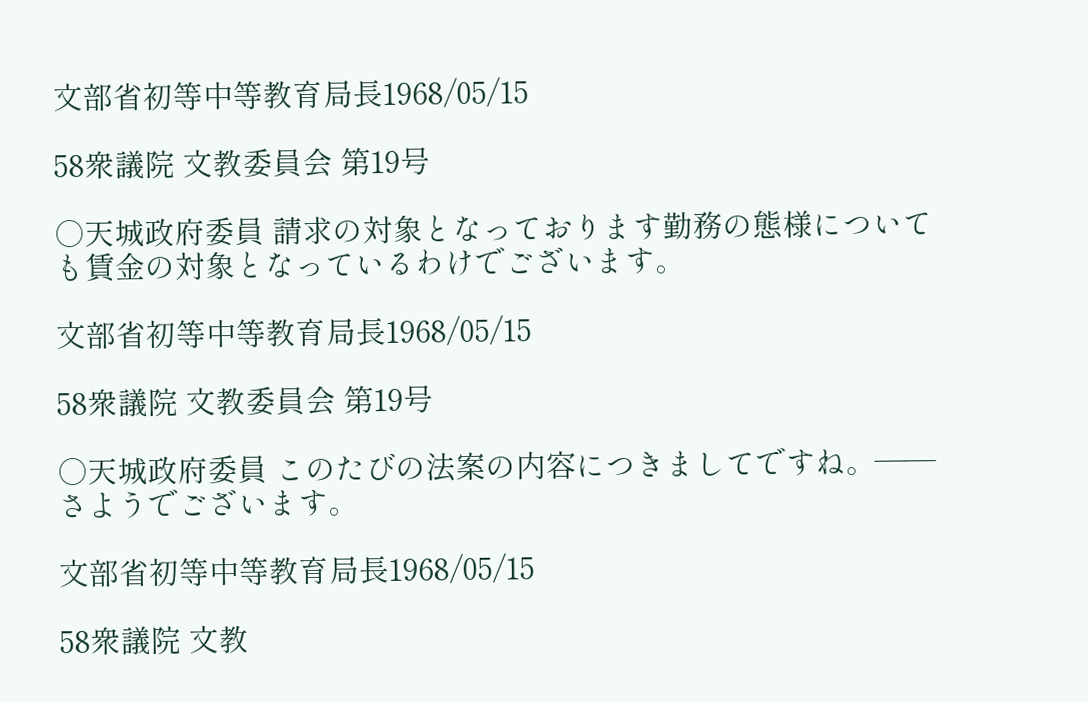文部省初等中等教育局長1968/05/15

58衆議院 文教委員会 第19号

○天城政府委員 請求の対象となっております勤務の態様についても賃金の対象となっているわけでございます。

文部省初等中等教育局長1968/05/15

58衆議院 文教委員会 第19号

○天城政府委員 このたびの法案の内容につきましてですね。——さようでございます。

文部省初等中等教育局長1968/05/15

58衆議院 文教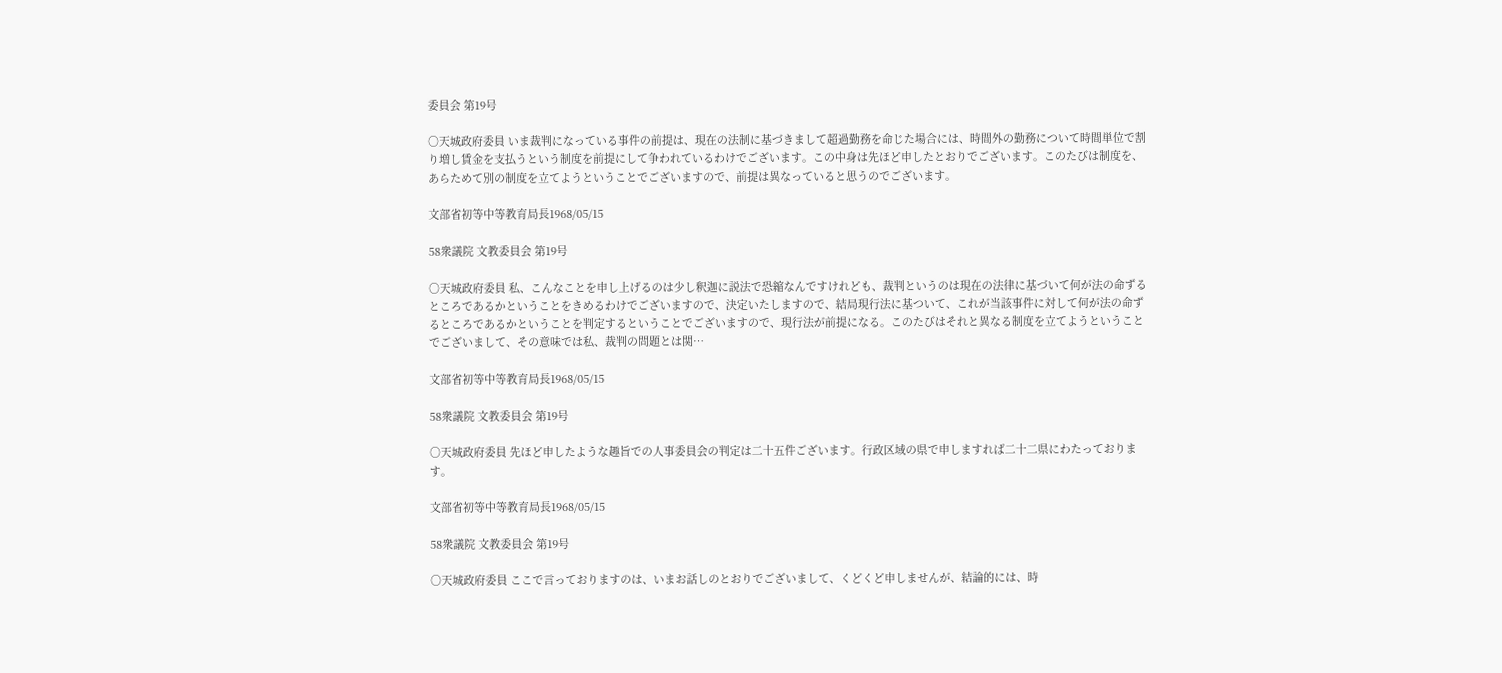委員会 第19号

○天城政府委員 いま裁判になっている事件の前提は、現在の法制に基づきまして超過勤務を命じた場合には、時間外の勤務について時間単位で割り増し賃金を支払うという制度を前提にして争われているわけでございます。この中身は先ほど申したとおりでございます。このたびは制度を、あらためて別の制度を立てようということでございますので、前提は異なっていると思うのでございます。

文部省初等中等教育局長1968/05/15

58衆議院 文教委員会 第19号

○天城政府委員 私、こんなことを申し上げるのは少し釈迦に説法で恐縮なんですけれども、裁判というのは現在の法律に基づいて何が法の命ずるところであるかということをきめるわけでございますので、決定いたしますので、結局現行法に基ついて、これが当該事件に対して何が法の命ずるところであるかということを判定するということでございますので、現行法が前提になる。このたびはそれと異なる制度を立てようということでございまして、その意味では私、裁判の問題とは関…

文部省初等中等教育局長1968/05/15

58衆議院 文教委員会 第19号

○天城政府委員 先ほど申したような趣旨での人事委員会の判定は二十五件ございます。行政区域の県で申しますれば二十二県にわたっております。

文部省初等中等教育局長1968/05/15

58衆議院 文教委員会 第19号

○天城政府委員 ここで言っておりますのは、いまお話しのとおりでございまして、くどくど申しませんが、結論的には、時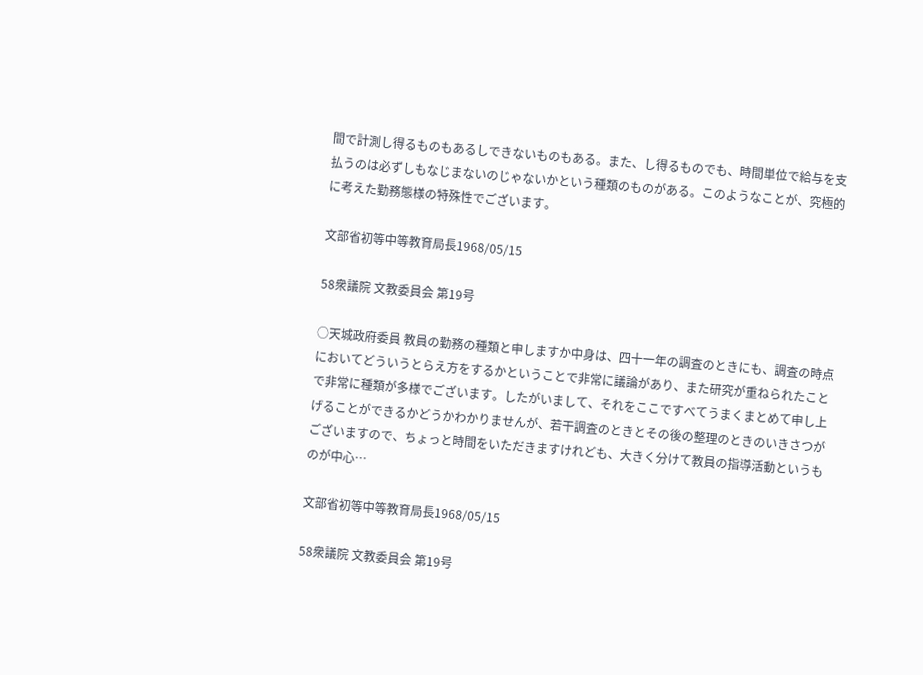間で計測し得るものもあるしできないものもある。また、し得るものでも、時間単位で給与を支払うのは必ずしもなじまないのじゃないかという種類のものがある。このようなことが、究極的に考えた勤務態様の特殊性でございます。

文部省初等中等教育局長1968/05/15

58衆議院 文教委員会 第19号

○天城政府委員 教員の勤務の種類と申しますか中身は、四十一年の調査のときにも、調査の時点においてどういうとらえ方をするかということで非常に議論があり、また研究が重ねられたことで非常に種類が多様でございます。したがいまして、それをここですべてうまくまとめて申し上げることができるかどうかわかりませんが、若干調査のときとその後の整理のときのいきさつがございますので、ちょっと時間をいただきますけれども、大きく分けて教員の指導活動というものが中心…

文部省初等中等教育局長1968/05/15

58衆議院 文教委員会 第19号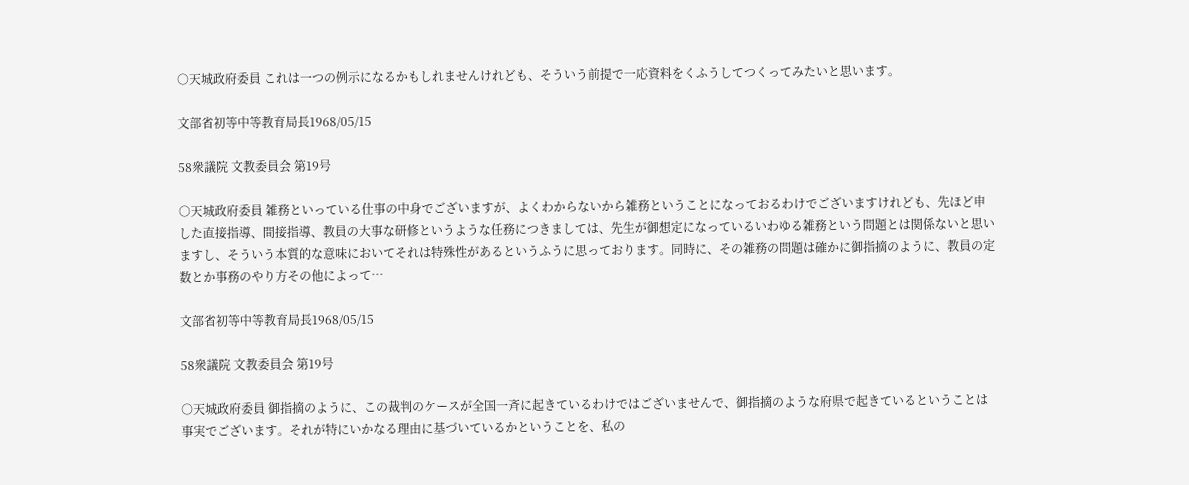○天城政府委員 これは一つの例示になるかもしれませんけれども、そういう前提で一応資料をくふうしてつくってみたいと思います。

文部省初等中等教育局長1968/05/15

58衆議院 文教委員会 第19号

○天城政府委員 雑務といっている仕事の中身でございますが、よくわからないから雑務ということになっておるわけでございますけれども、先ほど申した直接指導、間接指導、教員の大事な研修というような任務につきましては、先生が御想定になっているいわゆる雑務という問題とは関係ないと思いますし、そういう本質的な意味においてそれは特殊性があるというふうに思っております。同時に、その雑務の問題は確かに御指摘のように、教員の定数とか事務のやり方その他によって…

文部省初等中等教育局長1968/05/15

58衆議院 文教委員会 第19号

○天城政府委員 御指摘のように、この裁判のケースが全国一斉に起きているわけではございませんで、御指摘のような府県で起きているということは事実でございます。それが特にいかなる理由に基づいているかということを、私の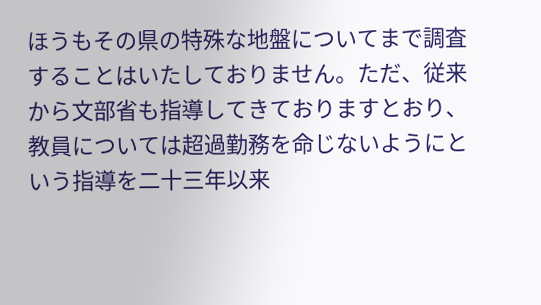ほうもその県の特殊な地盤についてまで調査することはいたしておりません。ただ、従来から文部省も指導してきておりますとおり、教員については超過勤務を命じないようにという指導を二十三年以来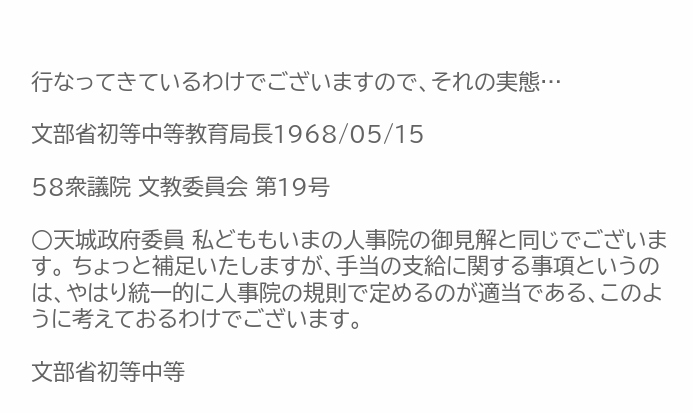行なってきているわけでございますので、それの実態…

文部省初等中等教育局長1968/05/15

58衆議院 文教委員会 第19号

○天城政府委員 私どももいまの人事院の御見解と同じでございます。 ちょっと補足いたしますが、手当の支給に関する事項というのは、やはり統一的に人事院の規則で定めるのが適当である、このように考えておるわけでございます。

文部省初等中等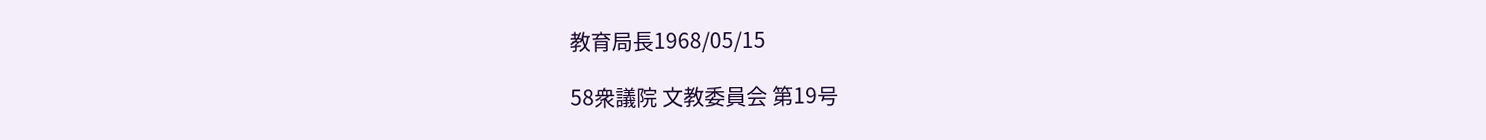教育局長1968/05/15

58衆議院 文教委員会 第19号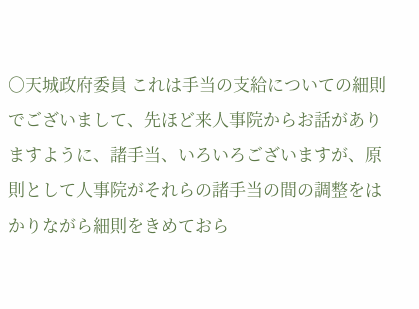○天城政府委員 これは手当の支給についての細則でございまして、先ほど来人事院からお話がありますように、諸手当、いろいろございますが、原則として人事院がそれらの諸手当の間の調整をはかりながら細則をきめておら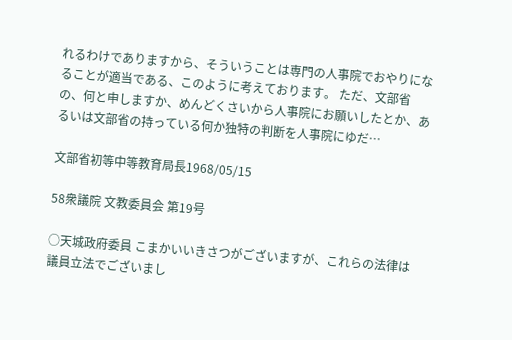れるわけでありますから、そういうことは専門の人事院でおやりになることが適当である、このように考えております。 ただ、文部省の、何と申しますか、めんどくさいから人事院にお願いしたとか、あるいは文部省の持っている何か独特の判断を人事院にゆだ…

文部省初等中等教育局長1968/05/15

58衆議院 文教委員会 第19号

○天城政府委員 こまかいいきさつがございますが、これらの法律は議員立法でございまし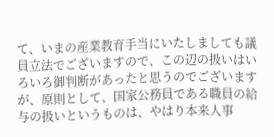て、いまの産業教育手当にいたしましても議員立法でございますので、この辺の扱いはいろいろ御判断があったと思うのでございますが、原則として、国家公務員である職員の給与の扱いというものは、やはり本来人事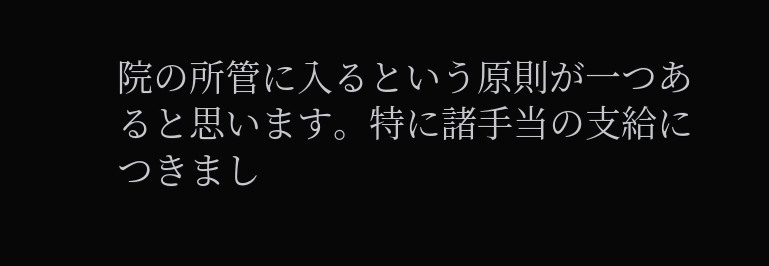院の所管に入るという原則が一つあると思います。特に諸手当の支給につきまし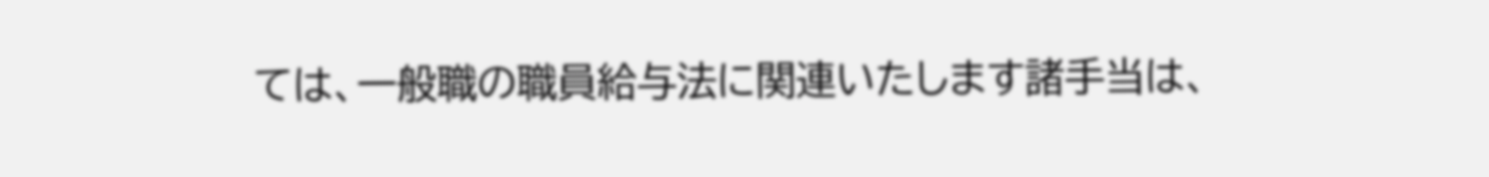ては、一般職の職員給与法に関連いたします諸手当は、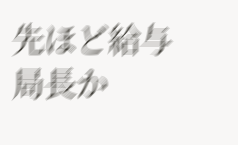先ほど給与局長か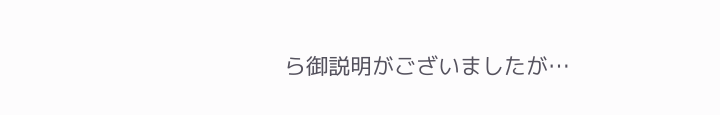ら御説明がございましたが…